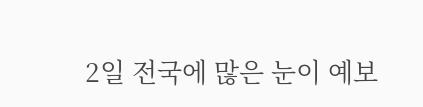2일 전국에 많은 눈이 예보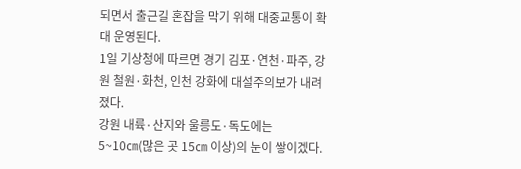되면서 출근길 혼잡을 막기 위해 대중교통이 확대 운영된다.
1일 기상청에 따르면 경기 김포·연천·파주, 강원 철원·화천, 인천 강화에 대설주의보가 내려졌다.
강원 내륙·산지와 울릉도·독도에는 5~10㎝(많은 곳 15㎝ 이상)의 눈이 쌓이겠다.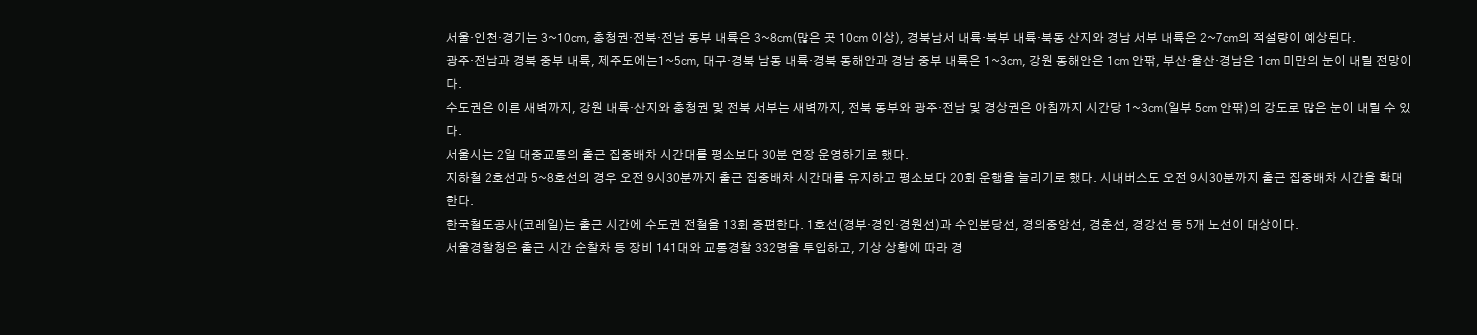서울·인천·경기는 3~10㎝, 충청권·전북·전남 동부 내륙은 3~8㎝(많은 곳 10㎝ 이상), 경북남서 내륙·북부 내륙·북동 산지와 경남 서부 내륙은 2~7㎝의 적설량이 예상된다.
광주·전남과 경북 중부 내륙, 제주도에는1~5㎝, 대구·경북 남동 내륙·경북 동해안과 경남 중부 내륙은 1~3㎝, 강원 동해안은 1㎝ 안팎, 부산·울산·경남은 1㎝ 미만의 눈이 내릴 전망이다.
수도권은 이른 새벽까지, 강원 내륙·산지와 충청권 및 전북 서부는 새벽까지, 전북 동부와 광주·전남 및 경상권은 아침까지 시간당 1~3㎝(일부 5㎝ 안팎)의 강도로 많은 눈이 내릴 수 있다.
서울시는 2일 대중교통의 출근 집중배차 시간대를 평소보다 30분 연장 운영하기로 했다.
지하철 2호선과 5~8호선의 경우 오전 9시30분까지 출근 집중배차 시간대를 유지하고 평소보다 20회 운행을 늘리기로 했다. 시내버스도 오전 9시30분까지 출근 집중배차 시간을 확대한다.
한국철도공사(코레일)는 출근 시간에 수도권 전철을 13회 증편한다. 1호선(경부·경인·경원선)과 수인분당선, 경의중앙선, 경춘선, 경강선 등 5개 노선이 대상이다.
서울경찰청은 출근 시간 순찰차 등 장비 141대와 교통경찰 332명을 투입하고, 기상 상황에 따라 경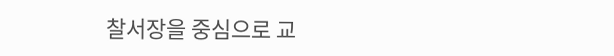찰서장을 중심으로 교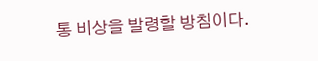통 비상을 발령할 방침이다.